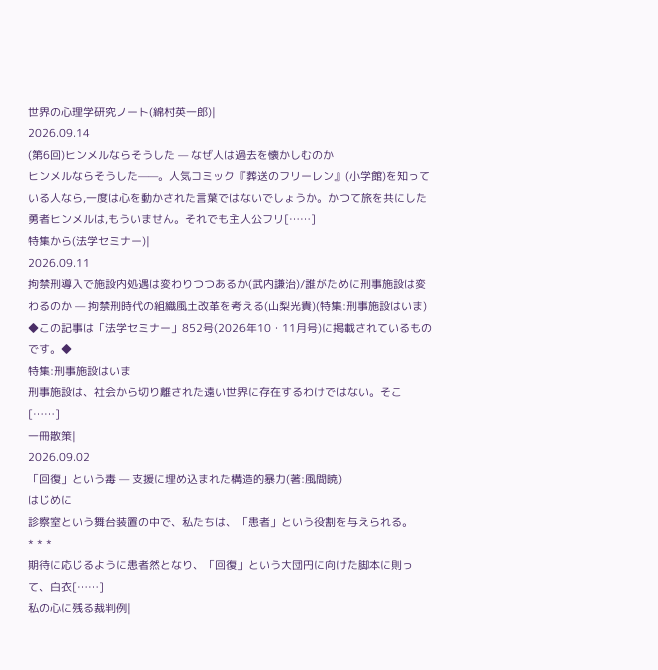世界の心理学研究ノート(綿村英一郎)|
2026.09.14
(第6回)ヒンメルならそうした — なぜ人は過去を懐かしむのか
ヒンメルならそうした——。人気コミック『葬送のフリーレン』(小学館)を知っている人なら,一度は心を動かされた言葉ではないでしょうか。かつて旅を共にした勇者ヒンメルは,もういません。それでも主人公フリ[……]
特集から(法学セミナー)|
2026.09.11
拘禁刑導入で施設内処遇は変わりつつあるか(武内謙治)/誰がために刑事施設は変わるのか — 拘禁刑時代の組織風土改革を考える(山梨光貴)(特集:刑事施設はいま)
◆この記事は「法学セミナー」852号(2026年10・11月号)に掲載されているものです。◆
特集:刑事施設はいま
刑事施設は、社会から切り離された遠い世界に存在するわけではない。そこ[……]
一冊散策|
2026.09.02
「回復」という毒 — 支援に埋め込まれた構造的暴力(著:風間暁)
はじめに
診察室という舞台装置の中で、私たちは、「患者」という役割を与えられる。
* * *
期待に応じるように患者然となり、「回復」という大団円に向けた脚本に則って、白衣[……]
私の心に残る裁判例|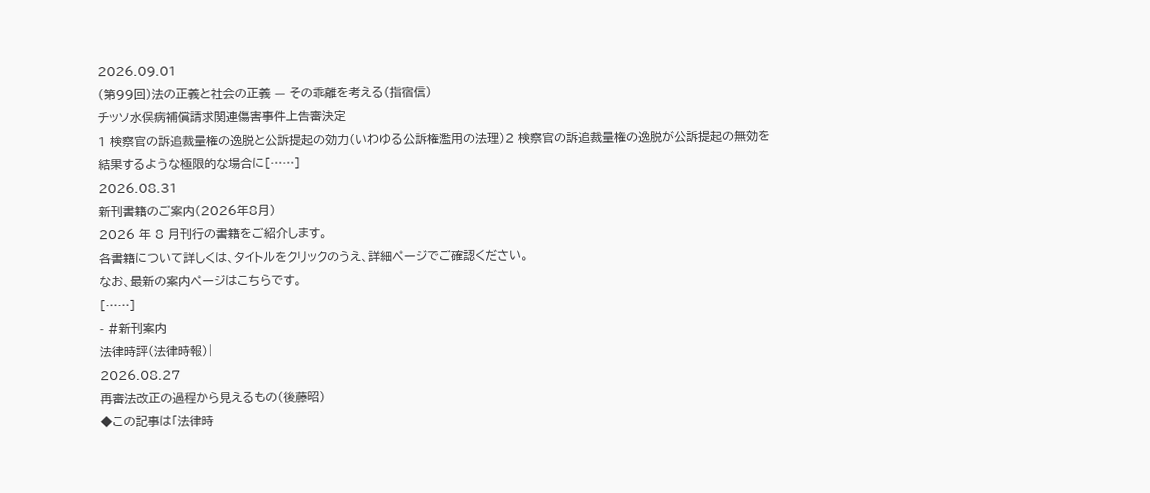2026.09.01
(第99回)法の正義と社会の正義 — その乖離を考える(指宿信)
チッソ水俣病補償請求関連傷害事件上告審決定
1 検察官の訴追裁量権の逸脱と公訴提起の効力(いわゆる公訴権濫用の法理)2 検察官の訴追裁量権の逸脱が公訴提起の無効を結果するような極限的な場合に[……]
2026.08.31
新刊書籍のご案内(2026年8月)
2026 年 8 月刊行の書籍をご紹介します。
各書籍について詳しくは、タイトルをクリックのうえ、詳細ページでご確認ください。
なお、最新の案内ページはこちらです。
[……]
- #新刊案内
法律時評(法律時報)|
2026.08.27
再審法改正の過程から見えるもの(後藤昭)
◆この記事は「法律時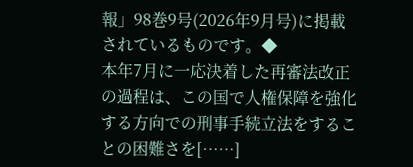報」98巻9号(2026年9月号)に掲載されているものです。◆
本年7月に一応決着した再審法改正の過程は、この国で人権保障を強化する方向での刑事手続立法をすることの困難さを[……]